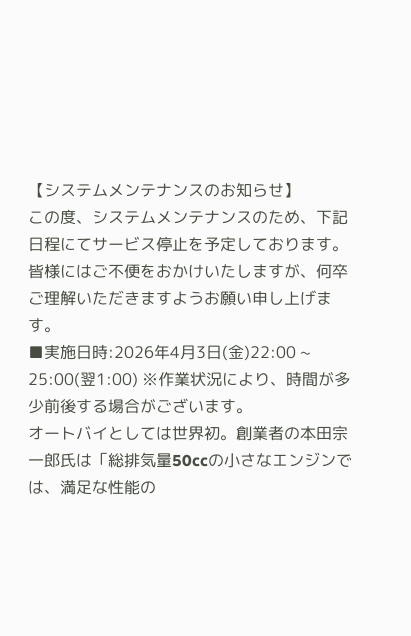【システムメンテナンスのお知らせ】
この度、システムメンテナンスのため、下記日程にてサービス停止を予定しております。皆様にはご不便をおかけいたしますが、何卒ご理解いただきますようお願い申し上げます。
■実施日時:2026年4月3日(金)22:00 ~ 25:00(翌1:00) ※作業状況により、時間が多少前後する場合がございます。
オートバイとしては世界初。創業者の本田宗一郎氏は「総排気量50ccの小さなエンジンでは、満足な性能の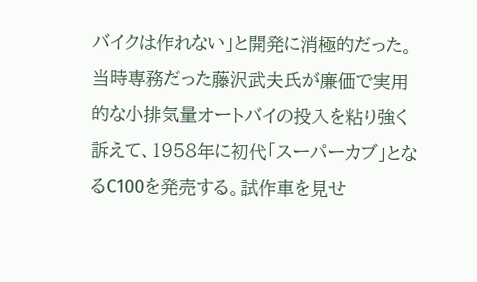バイクは作れない」と開発に消極的だった。当時専務だった藤沢武夫氏が廉価で実用的な小排気量オートバイの投入を粘り強く訴えて、1958年に初代「スーパーカブ」となるC100を発売する。試作車を見せ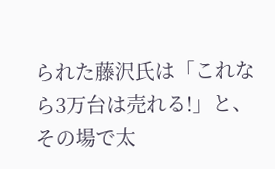られた藤沢氏は「これなら3万台は売れる!」と、その場で太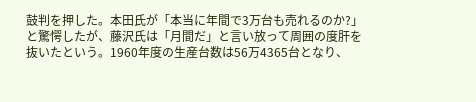鼓判を押した。本田氏が「本当に年間で3万台も売れるのか?」と驚愕したが、藤沢氏は「月間だ」と言い放って周囲の度肝を抜いたという。1960年度の生産台数は56万4365台となり、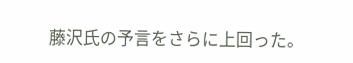藤沢氏の予言をさらに上回った。